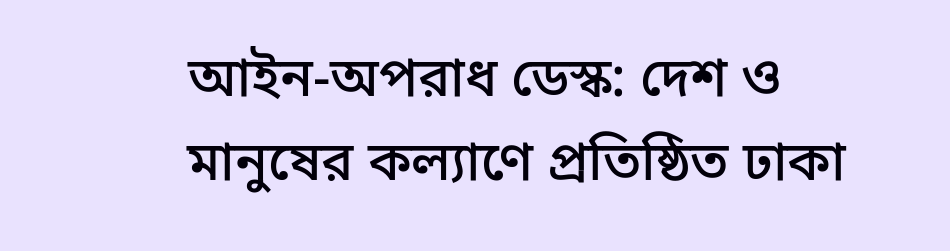আইন-অপরাধ ডেস্ক: দেশ ও মানুষের কল্যাণে প্রতিষ্ঠিত ঢাকা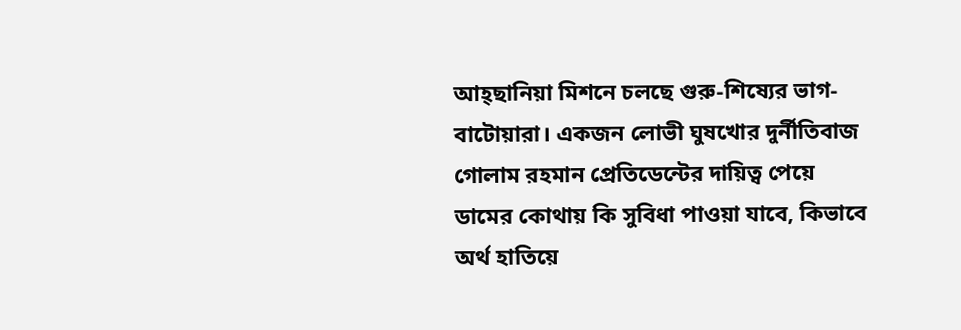আহ্ছানিয়া মিশনে চলছে গুরু-শিষ্যের ভাগ-বাটোয়ারা। একজন লোভী ঘুষখোর দুর্নীতিবাজ গোলাম রহমান প্রেতিডেন্টের দায়িত্ব পেয়ে ডামের কোথায় কি সুবিধা পাওয়া যাবে, কিভাবে অর্থ হাতিয়ে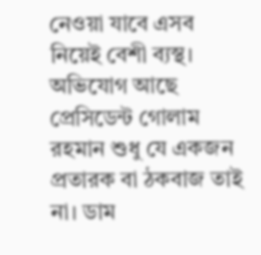নেওয়া যাবে এসব নিয়েই বেশী ব্যস্থ। অভিযোগ আছে প্রেসিডেন্ট গোলাম রহমান শুধু যে একজন প্রতারক বা ঠকবাজ তাই না। ডাম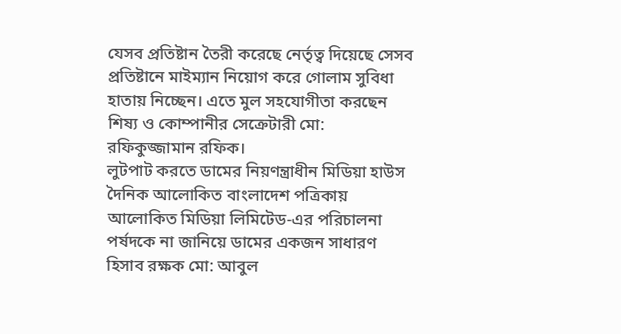যেসব প্রতিষ্টান তৈরী করেছে নের্তৃত্ব দিয়েছে সেসব প্রতিষ্টানে মাইম্যান নিয়োগ করে গোলাম সুবিধা হাতায় নিচ্ছেন। এতে মুল সহযোগীতা করছেন শিষ্য ও কোম্পানীর সেক্রেটারী মো: রফিকুজ্জামান রফিক।
লুটপাট করতে ডামের নিয়ণন্ত্রাধীন মিডিয়া হাউস দৈনিক আলোকিত বাংলাদেশ পত্রিকায় আলোকিত মিডিয়া লিমিটেড-এর পরিচালনা পর্ষদকে না জানিয়ে ডামের একজন সাধারণ হিসাব রক্ষক মো: আবুল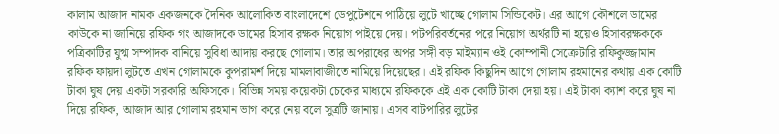কালাম আজাদ নামক একজনকে দৈনিক আলোকিত বাংলাদেশে ডেপুটেশনে পাঠিয়ে লুটে খাচ্ছে গোলাম সিন্ডিকেট। এর আগে কৌশলে ডামের কাউকে না জানিয়ে রফিক গং আজাদকে ডামের হিসাব রক্ষক নিয়োগ পাইয়ে দেয়। পটপরিবর্তনের পরে নিয়োগ অর্থরটি না হয়েও হিসাবরক্ষককে পত্রিকাটির যুগ্ম সম্পাদক বানিয়ে সুবিধা আদায় করছে গোলাম। তার অপরাধের অপর সঙ্গী বড় মাইম্যান ওই কোম্পানী সেক্রেটারি রফিকুজ্জামান রফিক ফায়দা লুটতে এখন গোলামকে কুপরামর্শ দিয়ে মামলাবাজীতে নামিয়ে দিয়েছের। এই রফিক কিছুদিন আগে গোলাম রহমানের কথায় এক কোটি টাকা ঘুষ দেয় একটা সরকারি অফিসকে। বিভিন্ন সময় কয়েকটা চেকের মাধ্যমে রফিককে এই এক কোটি টাকা দেয়া হয়। এই টাকা ক্যাশ করে ঘুষ না দিয়ে রফিক, আজাদ আর গোলাম রহমান ভাগ করে নেয় বলে সুত্রটি জানায়। এসব বাটপারির লুটের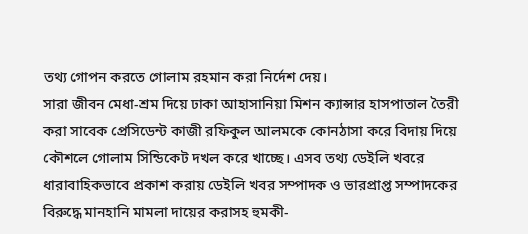তথ্য গোপন করতে গোলাম রহমান করা নির্দেশ দেয়।
সারা জীবন মেধা-শ্রম দিয়ে ঢাকা আহাসানিয়া মিশন ক্যান্সার হাসপাতাল তৈরী করা সাবেক প্রেসিডেন্ট কাজী রফিকুল আলমকে কোনঠাসা করে বিদায় দিয়ে কৌশলে গোলাম সিন্ডিকেট দখল করে খাচ্ছে। এসব তথ্য ডেইলি খবরে ধারাবাহিকভাবে প্রকাশ করায় ডেইলি খবর সম্পাদক ও ভারপ্রাপ্ত সম্পাদকের বিরুদ্ধে মানহানি মামলা দায়ের করাসহ হুমকী-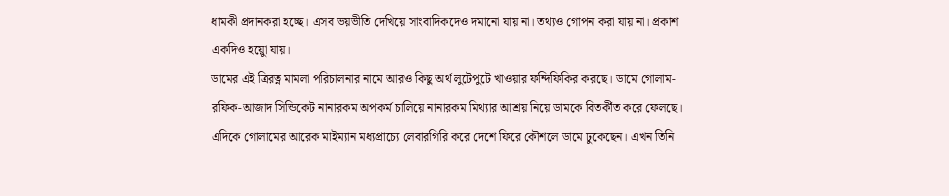ধামকী প্রদানকরা হচ্ছে। এসব ভয়ভীতি দেখিয়ে সাংবাদিকদেও দমানো যায় না। তথ্যও গোপন করা যায় না। প্রকাশ একদিও হয়োু যায়।
ডামের এই ত্রিরত্ন মামলা পরিচালনার নামে আরও কিছু অর্থ লুটেপুটে খাওয়ার ফন্দিফিকির করছে। ডামে গোলাম-রফিক-আজাদ সিন্ডিকেট নানারকম অপকর্ম চালিয়ে নানারকম মিথ্যার আশ্রয় নিয়ে ডামকে বিতর্কীত করে ফেলছে।
এদিকে গোলামের আরেক মাইম্যান মধ্যপ্রাচ্যে লেবারগিরি করে দেশে ফিরে কৌশলে ডামে ঢুকেছেন। এখন তিনি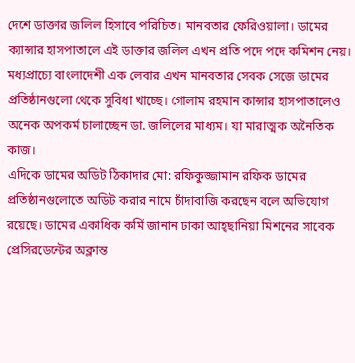দেশে ডাক্তার জলিল হিসাবে পরিচিত। মানবতার ফেরিওয়ালা। ডামের ক্যান্সার হাসপাতালে এই ডাক্তার জলিল এখন প্রতি পদে পদে কমিশন নেয়। মধ্যপ্রাচ্যে বাংলাদেশী এক লেবার এখন মানবতার সেবক সেজে ডামের প্রতিষ্ঠানগুলো থেকে সুবিধা খাচ্ছে। গোলাম রহমান কান্সার হাসপাতালেও অনেক অপকর্ম চালাচ্ছেন ডা. জলিলের মাধ্যম। যা মারাত্মক অনৈতিক কাজ।
এদিকে ডামের অডিট ঠিকাদার মো: রফিকুজ্জামান রফিক ডামের প্রতিষ্ঠানগুলোতে অডিট করার নামে চাঁদাবাজি করছেন বলে অভিযোগ রয়েছে। ডামের একাধিক কর্মি জানান ঢাকা আহ্ছানিয়া মিশনের সাবেক প্রেসিরডেন্টের অক্লান্ত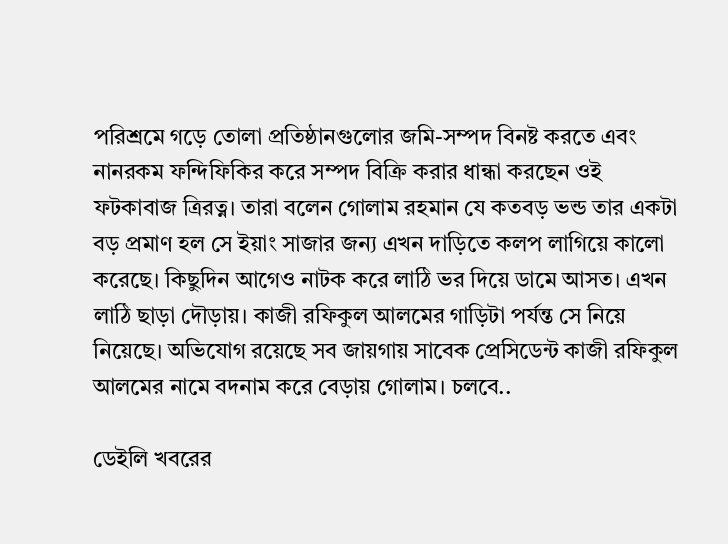পরিশ্রমে গড়ে তোলা প্রতিষ্ঠানগুলোর জমি-সম্পদ বিনষ্ট করতে এবং নানরকম ফন্দিফিকির করে সম্পদ বিক্রি করার ধান্ধা করছেন ওই ফটকাবাজ ত্রিরত্ন। তারা বলেন গোলাম রহমান যে কতবড় ভন্ড তার একটা বড় প্রমাণ হল সে ইয়াং সাজার জন্য এখন দাড়িতে কলপ লাগিয়ে কালো করেছে। কিছুদিন আগেও নাটক করে লাঠি ভর দিয়ে ডামে আসত। এখন লাঠি ছাড়া দৌড়ায়। কাজী রফিকুল আলমের গাড়িটা পর্যন্ত সে নিয়ে নিয়েছে। অভিযোগ রয়েছে সব জায়গায় সাবেক প্রেসিডেন্ট কাজী রফিকুল আলমের নামে বদনাম করে বেড়ায় গোলাম। চলবে..

ডেইলি খবরের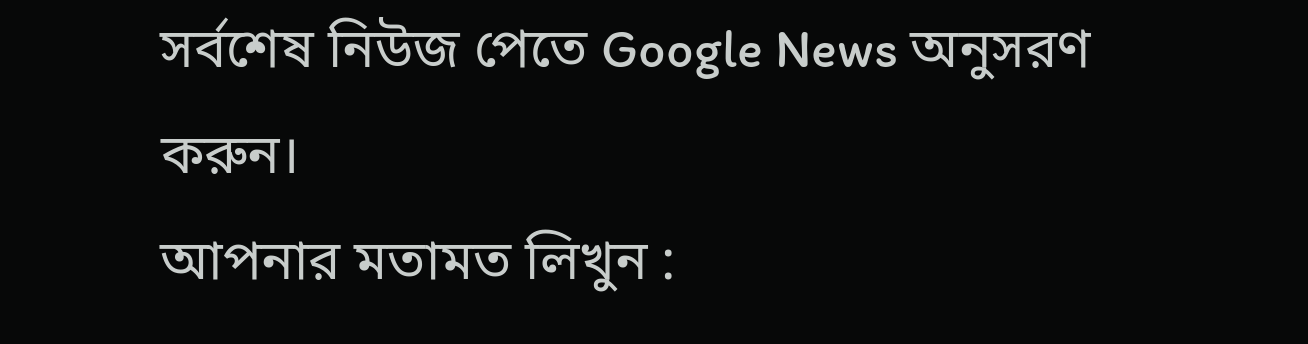সর্বশেষ নিউজ পেতে Google News অনুসরণ করুন।
আপনার মতামত লিখুন :